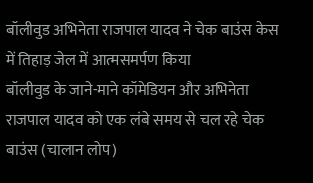बॉलीवुड अभिनेता राजपाल यादव ने चेक बाउंस केस में तिहाड़ जेल में आत्मसमर्पण किया
बॉलीवुड के जाने-माने कॉमेडियन और अभिनेता राजपाल यादव को एक लंबे समय से चल रहे चेक बाउंस (चालान लोप)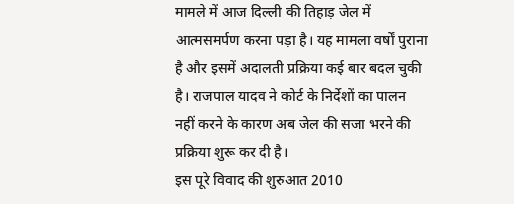मामले में आज दिल्ली की तिहाड़ जेल में आत्मसमर्पण करना पड़ा है। यह मामला वर्षों पुराना है और इसमें अदालती प्रक्रिया कई बार बदल चुकी है। राजपाल यादव ने कोर्ट के निर्देशों का पालन नहीं करने के कारण अब जेल की सजा भरने की प्रक्रिया शुरू कर दी है।
इस पूरे विवाद की शुरुआत 2010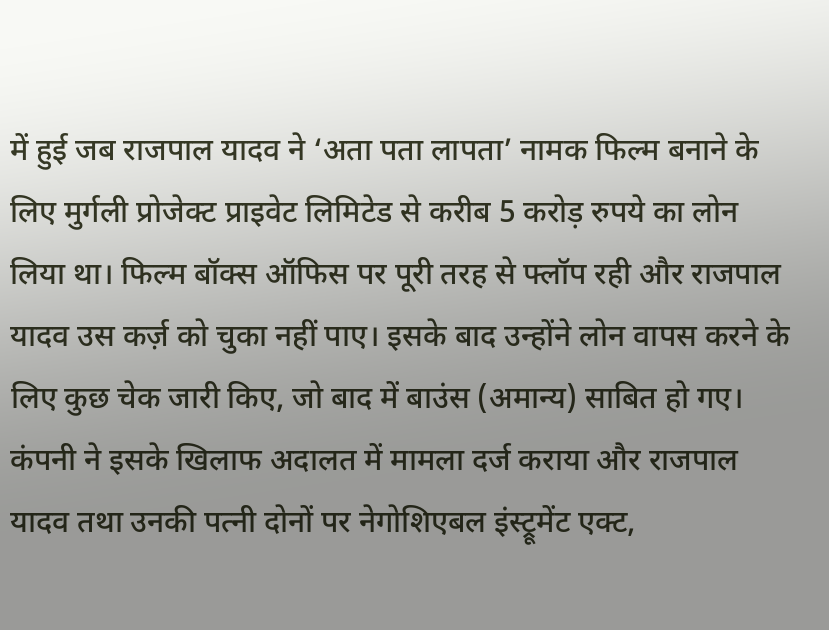में हुई जब राजपाल यादव ने ‘अता पता लापता’ नामक फिल्म बनाने के लिए मुर्गली प्रोजेक्ट प्राइवेट लिमिटेड से करीब 5 करोड़ रुपये का लोन लिया था। फिल्म बॉक्स ऑफिस पर पूरी तरह से फ्लॉप रही और राजपाल यादव उस कर्ज़ को चुका नहीं पाए। इसके बाद उन्होंने लोन वापस करने के लिए कुछ चेक जारी किए, जो बाद में बाउंस (अमान्य) साबित हो गए। कंपनी ने इसके खिलाफ अदालत में मामला दर्ज कराया और राजपाल यादव तथा उनकी पत्नी दोनों पर नेगोशिएबल इंस्ट्रूमेंट एक्ट,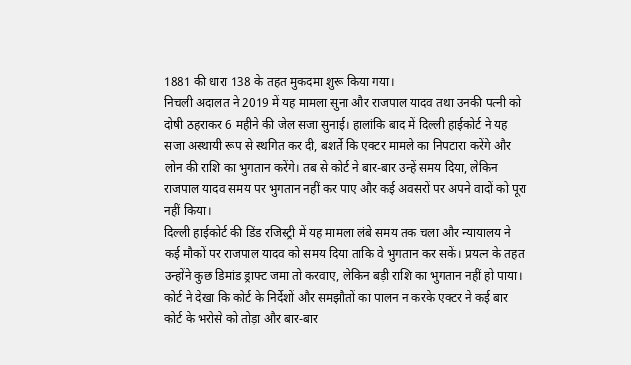1881 की धारा 138 के तहत मुकदमा शुरू किया गया।
निचली अदालत ने 2019 में यह मामला सुना और राजपाल यादव तथा उनकी पत्नी को दोषी ठहराकर 6 महीने की जेल सजा सुनाई। हालांकि बाद में दिल्ली हाईकोर्ट ने यह सजा अस्थायी रूप से स्थगित कर दी, बशर्ते कि एक्टर मामले का निपटारा करेंगे और लोन की राशि का भुगतान करेंगे। तब से कोर्ट ने बार-बार उन्हें समय दिया, लेकिन राजपाल यादव समय पर भुगतान नहीं कर पाए और कई अवसरों पर अपने वादों को पूरा नहीं किया।
दिल्ली हाईकोर्ट की डिंड रजिस्ट्री में यह मामला लंबे समय तक चला और न्यायालय ने कई मौकों पर राजपाल यादव को समय दिया ताकि वे भुगतान कर सकें। प्रयत्न के तहत उन्होंने कुछ डिमांड ड्राफ्ट जमा तो करवाए, लेकिन बड़ी राशि का भुगतान नहीं हो पाया। कोर्ट ने देखा कि कोर्ट के निर्देशों और समझौतों का पालन न करके एक्टर ने कई बार कोर्ट के भरोसे को तोड़ा और बार-बार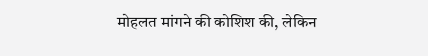मोहलत मांगने की कोशिश की, लेकिन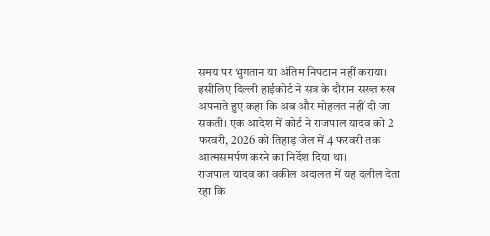समय पर भुगतान या अंतिम निपटान नहीं कराया। इसीलिए दिल्ली हाईकोर्ट ने सत्र के दौरान सख्त रुख अपनाते हुए कहा कि अब और मोहलत नहीं दी जा सकती। एक आदेश में कोर्ट ने राजपाल यादव को 2 फरवरी, 2026 को तिहाड़ जेल में 4 फरवरी तक आत्मसमर्पण करने का निर्देश दिया था।
राजपाल यादव का वकील अदालत में यह दलील देता रहा कि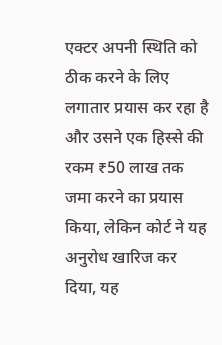एक्टर अपनी स्थिति को ठीक करने के लिए लगातार प्रयास कर रहा है और उसने एक हिस्से की रकम ₹50 लाख तक जमा करने का प्रयास किया, लेकिन कोर्ट ने यह अनुरोध खारिज कर दिया, यह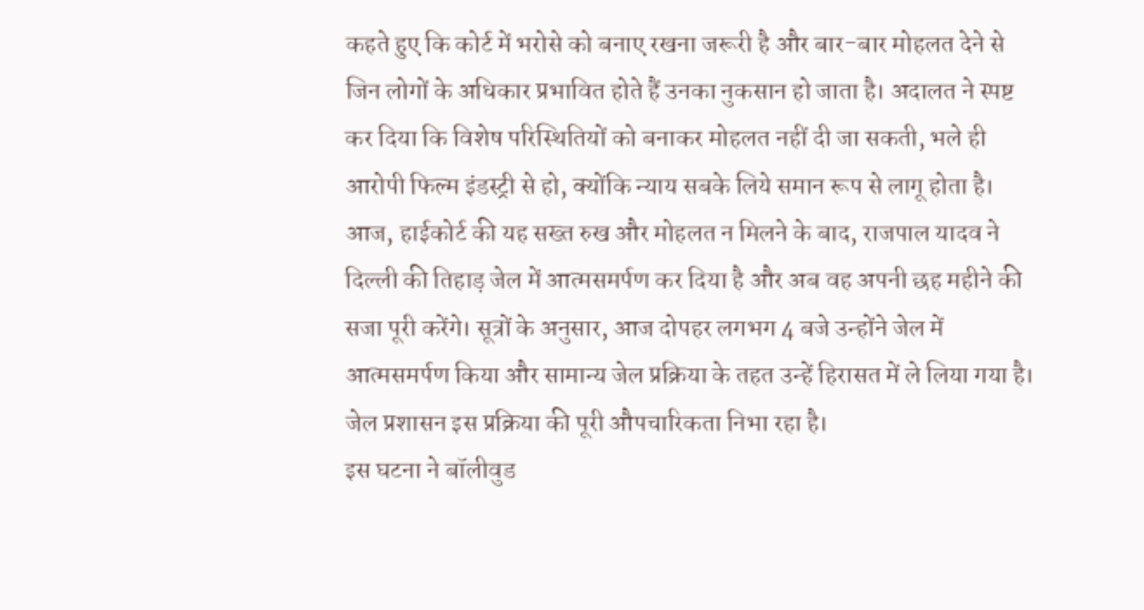कहते हुए कि कोर्ट में भरोसे को बनाए रखना जरूरी है और बार-बार मोहलत देने से जिन लोगों के अधिकार प्रभावित होते हैं उनका नुकसान हो जाता है। अदालत ने स्पष्ट कर दिया कि विशेष परिस्थितियों को बनाकर मोहलत नहीं दी जा सकती, भले ही आरोपी फिल्म इंडस्ट्री से हो, क्योंकि न्याय सबके लिये समान रूप से लागू होता है।
आज, हाईकोर्ट की यह सख्त रुख और मोहलत न मिलने के बाद, राजपाल यादव ने दिल्ली की तिहाड़ जेल में आत्मसमर्पण कर दिया है और अब वह अपनी छह महीने की सजा पूरी करेंगे। सूत्रों के अनुसार, आज दोपहर लगभग 4 बजे उन्होंने जेल में आत्मसमर्पण किया और सामान्य जेल प्रक्रिया के तहत उन्हें हिरासत में ले लिया गया है। जेल प्रशासन इस प्रक्रिया की पूरी औपचारिकता निभा रहा है।
इस घटना ने बॉलीवुड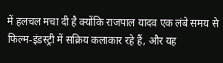में हलचल मचा दी है क्योंकि राजपाल यादव एक लंबे समय से फिल्म-इंडस्ट्री में सक्रिय कलाकार रहे हैं, और यह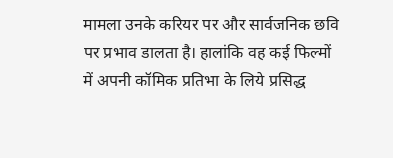मामला उनके करियर पर और सार्वजनिक छवि पर प्रभाव डालता है। हालांकि वह कई फिल्मों में अपनी कॉमिक प्रतिभा के लिये प्रसिद्ध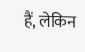हैं, लेकिन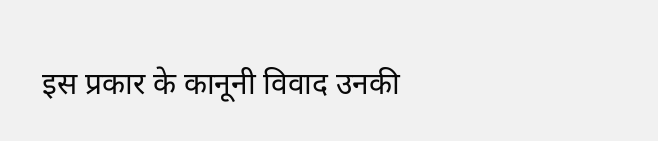इस प्रकार के कानूनी विवाद उनकी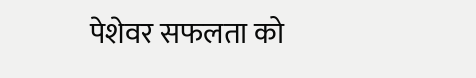पेशेवर सफलता को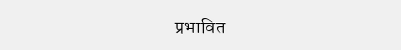प्रभावित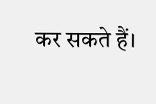कर सकते हैं।